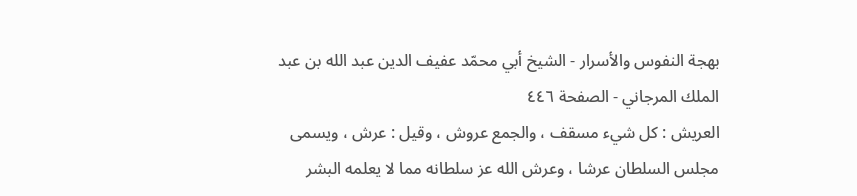بهجة النفوس والأسرار - الشيخ أبي محمّد عفيف الدين عبد الله بن عبد الملك المرجاني - الصفحة ٤٤٦
العريش : كل شيء مسقف ، والجمع عروش ، وقيل : عرش ، ويسمى مجلس السلطان عرشا ، وعرش الله عز سلطانه مما لا يعلمه البشر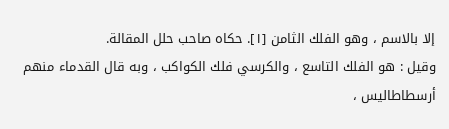إلا بالاسم ، وهو الفلك الثامن [١]. حكاه صاحب حلل المقالة.
وقيل : هو الفلك التاسع ، والكرسي فلك الكواكب ، وبه قال القدماء منهم أرسطاطاليس ،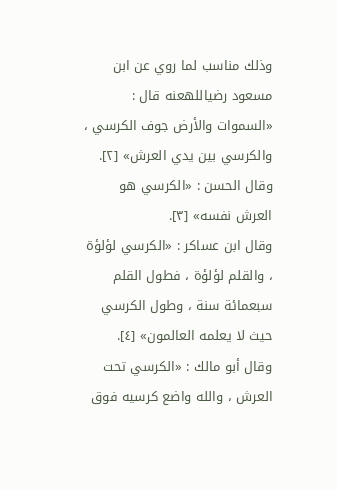وذلك مناسب لما روي عن ابن مسعود رضياللهعنه قال : «السموات والأرض جوف الكرسي ، والكرسي بين يدي العرش» [٢].
وقال الحسن : «الكرسي هو العرش نفسه» [٣].
وقال ابن عساكر : «الكرسي لؤلؤة ، والقلم لؤلؤة ، فطول القلم سبعمائة سنة ، وطول الكرسي حيث لا يعلمه العالمون» [٤].
وقال أبو مالك : «الكرسي تحت العرش ، والله واضع كرسيه فوق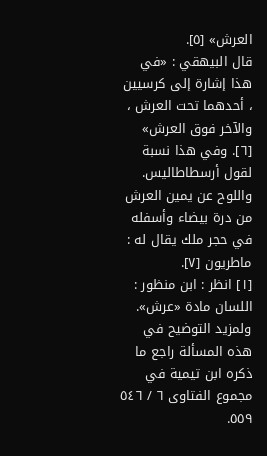العرش» [٥].
قال البيهقي : «في هذا إشارة إلى كرسيين ، أحدهما تحت العرش ، والآخر فوق العرش» [٦]. وفي هذا نسبة لقول أرسطاطاليس.
واللوح عن يمين العرش من درة بيضاء وأسفله في حجر ملك يقال له : ماطريون [٧].
[١] انظر : ابن منظور : اللسان مادة «عرش».
ولمزيد التوضيح في هذه المسألة راجع ما ذكره ابن تيمية في مجموع الفتاوى ٦ / ٥٤٦ ٥٥٩.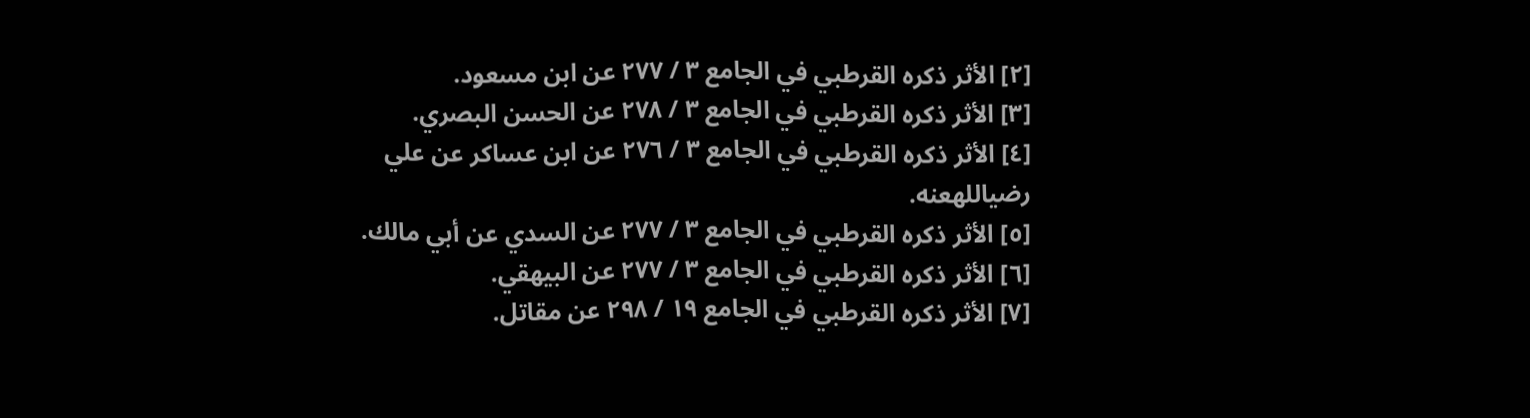[٢] الأثر ذكره القرطبي في الجامع ٣ / ٢٧٧ عن ابن مسعود.
[٣] الأثر ذكره القرطبي في الجامع ٣ / ٢٧٨ عن الحسن البصري.
[٤] الأثر ذكره القرطبي في الجامع ٣ / ٢٧٦ عن ابن عساكر عن علي رضياللهعنه.
[٥] الأثر ذكره القرطبي في الجامع ٣ / ٢٧٧ عن السدي عن أبي مالك.
[٦] الأثر ذكره القرطبي في الجامع ٣ / ٢٧٧ عن البيهقي.
[٧] الأثر ذكره القرطبي في الجامع ١٩ / ٢٩٨ عن مقاتل.